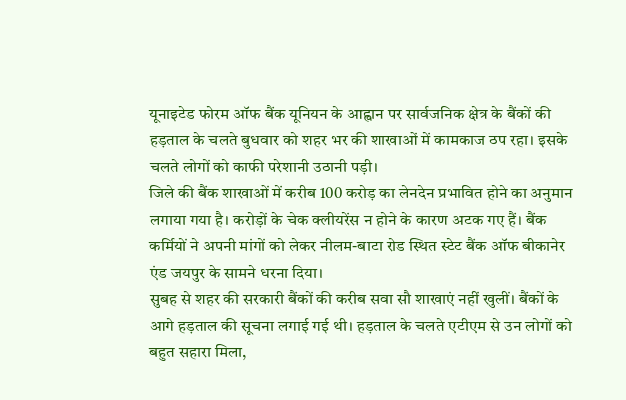यूनाइटेड फोरम ऑफ बैंक यूनियन के आह्वान पर सार्वजनिक क्षेत्र के बैंकों की हड़ताल के चलते बुधवार को शहर भर की शाखाओं में कामकाज ठप रहा। इसके चलते लोगों को काफी परेशानी उठानी पड़ी।
जिले की बैंक शाखाओं में करीब 100 करोड़ का लेनदेन प्रभावित होने का अनुमान लगाया गया है। करोड़ों के चेक क्लीयरेंस न होने के कारण अटक गए हैं। बैंक कर्मियों ने अपनी मांगों को लेकर नीलम-बाटा रोड स्थित स्टेट बैंक ऑफ बीकानेर एंड जयपुर के सामने धरना दिया।
सुबह से शहर की सरकारी बैंकों की करीब सवा सौ शाखाएं नहीं खुलीं। बैंकों के आगे हड़ताल की सूचना लगाई गई थी। हड़ताल के चलते एटीएम से उन लोगों को बहुत सहारा मिला,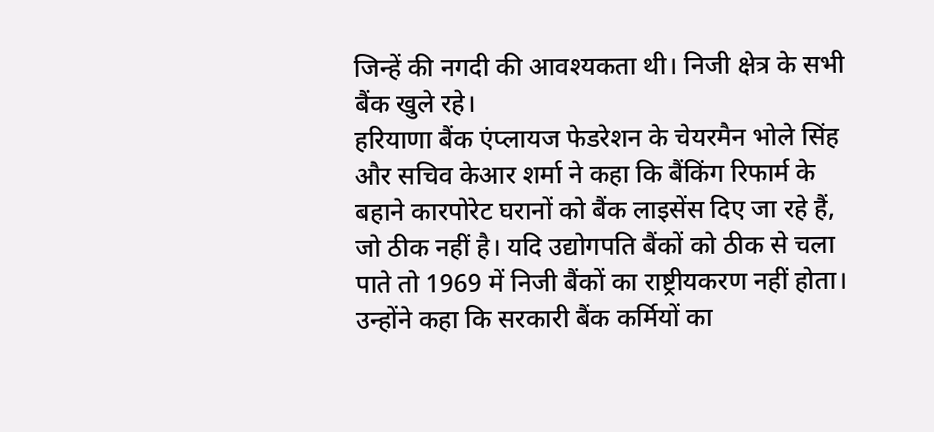जिन्हें की नगदी की आवश्यकता थी। निजी क्षेत्र के सभी बैंक खुले रहे।
हरियाणा बैंक एंप्लायज फेडरेशन के चेयरमैन भोले सिंह और सचिव केआर शर्मा ने कहा कि बैंकिंग रिफार्म के बहाने कारपोरेट घरानों को बैंक लाइसेंस दिए जा रहे हैं, जो ठीक नहीं है। यदि उद्योगपति बैंकों को ठीक से चला पाते तो 1969 में निजी बैंकों का राष्ट्रीयकरण नहीं होता।
उन्होंने कहा कि सरकारी बैंक कर्मियों का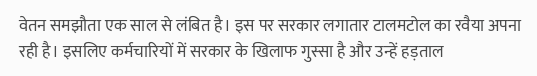वेतन समझौता एक साल से लंबित है। इस पर सरकार लगातार टालमटोल का रवैया अपना रही है। इसलिए कर्मचारियों में सरकार के खिलाफ गुस्सा है और उन्हें हड़ताल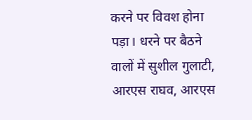करने पर विवश होना पड़ा। धरने पर बैठने वालों में सुशील गुलाटी, आरएस राघव, आरएस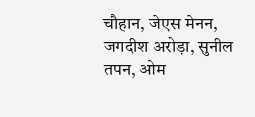चौहान, जेएस मेनन, जगदीश अरोड़ा, सुनील तपन, ओम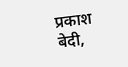प्रकाश बेदी,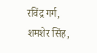रविंद्र गर्ग, शमशेर सिंह,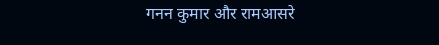गनन कुमार और रामआसरे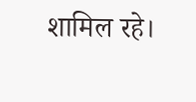शामिल रहे।